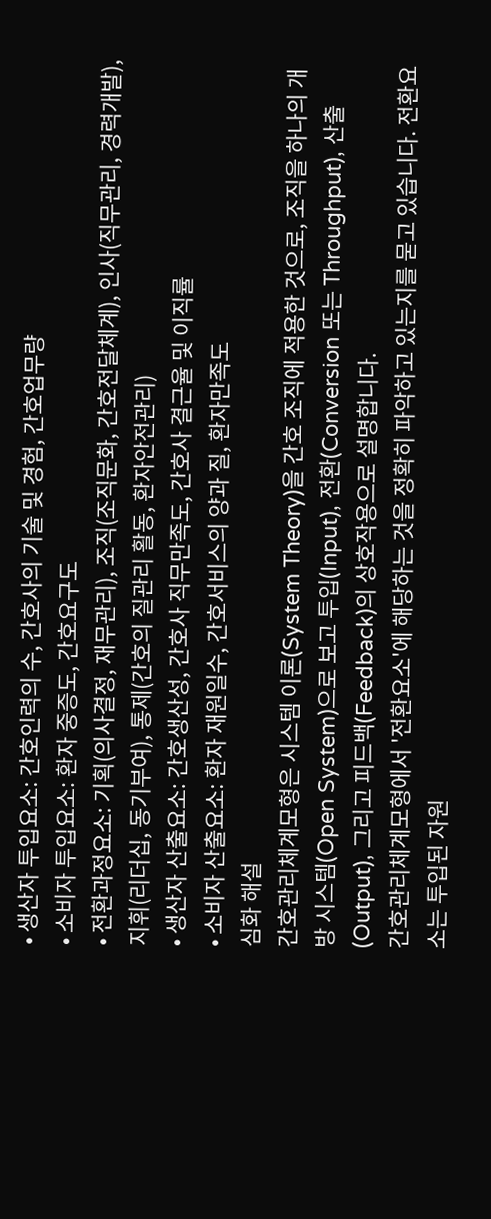• 생산자 투입요소: 간호인력의 수, 간호사의 기술 및 경험, 간호업무량
• 소비자 투입요소: 환자 중증도, 간호요구도
• 전환과정요소: 기획(의사결정, 재무관리), 조직(조직문화, 간호전달체계), 인사(직무관리, 경력개발), 지휘(리더십, 동기부여), 통제(간호의 질관리 활동, 환자안전관리)
• 생산자 산출요소: 간호생산성, 간호사 직무만족도, 간호사 결근율 및 이직률
• 소비자 산출요소: 환자 재원일수, 간호서비스의 양과 질, 환자만족도
심화 해설
간호관리체계모형은 시스템 이론(System Theory)을 간호 조직에 적용한 것으로, 조직을 하나의 개방 시스템(Open System)으로 보고 투입(Input), 전환(Conversion 또는 Throughput), 산출(Output), 그리고 피드백(Feedback)의 상호작용으로 설명합니다.
간호관리체계모형에서 '전환요소'에 해당하는 것을 정확히 파악하고 있는지를 묻고 있습니다. 전환요소는 투입된 자원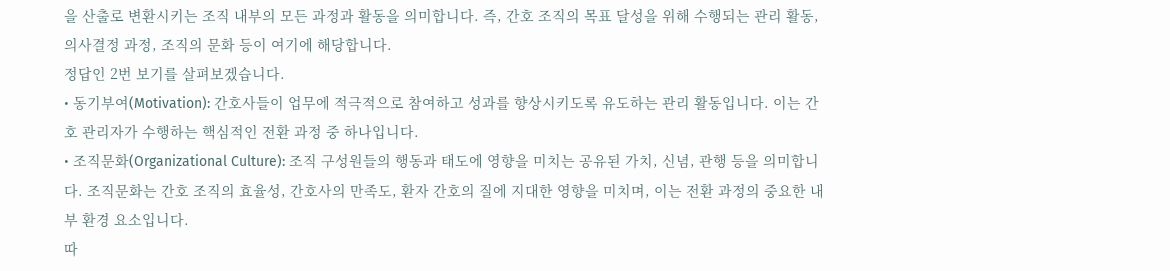을 산출로 변환시키는 조직 내부의 모든 과정과 활동을 의미합니다. 즉, 간호 조직의 목표 달성을 위해 수행되는 관리 활동, 의사결정 과정, 조직의 문화 등이 여기에 해당합니다.
정답인 2번 보기를 살펴보겠습니다.
• 동기부여(Motivation): 간호사들이 업무에 적극적으로 참여하고 성과를 향상시키도록 유도하는 관리 활동입니다. 이는 간호 관리자가 수행하는 핵심적인 전환 과정 중 하나입니다.
• 조직문화(Organizational Culture): 조직 구성원들의 행동과 태도에 영향을 미치는 공유된 가치, 신념, 관행 등을 의미합니다. 조직문화는 간호 조직의 효율성, 간호사의 만족도, 환자 간호의 질에 지대한 영향을 미치며, 이는 전환 과정의 중요한 내부 환경 요소입니다.
따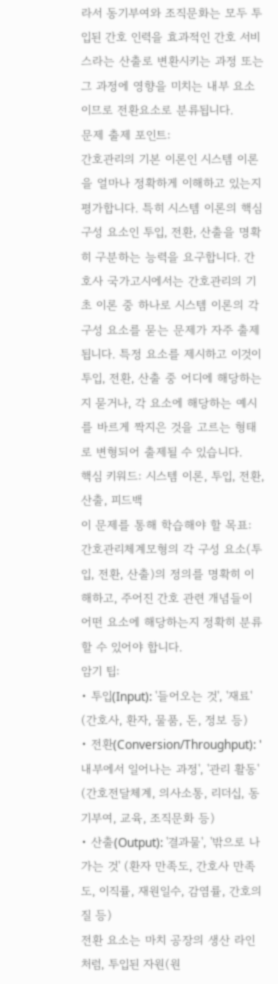라서 동기부여와 조직문화는 모두 투입된 간호 인력을 효과적인 간호 서비스라는 산출로 변환시키는 과정 또는 그 과정에 영향을 미치는 내부 요소이므로 전환요소로 분류됩니다.
문제 출제 포인트:
간호관리의 기본 이론인 시스템 이론을 얼마나 정확하게 이해하고 있는지 평가합니다. 특히 시스템 이론의 핵심 구성 요소인 투입, 전환, 산출을 명확히 구분하는 능력을 요구합니다. 간호사 국가고시에서는 간호관리의 기초 이론 중 하나로 시스템 이론의 각 구성 요소를 묻는 문제가 자주 출제됩니다. 특정 요소를 제시하고 이것이 투입, 전환, 산출 중 어디에 해당하는지 묻거나, 각 요소에 해당하는 예시를 바르게 짝지은 것을 고르는 형태로 변형되어 출제될 수 있습니다.
핵심 키워드: 시스템 이론, 투입, 전환, 산출, 피드백
이 문제를 통해 학습해야 할 목표: 간호관리체계모형의 각 구성 요소(투입, 전환, 산출)의 정의를 명확히 이해하고, 주어진 간호 관련 개념들이 어떤 요소에 해당하는지 정확히 분류할 수 있어야 합니다.
암기 팁:
• 투입(Input): '들어오는 것', '재료' (간호사, 환자, 물품, 돈, 정보 등)
• 전환(Conversion/Throughput): '내부에서 일어나는 과정', '관리 활동' (간호전달체계, 의사소통, 리더십, 동기부여, 교육, 조직문화 등)
• 산출(Output): '결과물', '밖으로 나가는 것' (환자 만족도, 간호사 만족도, 이직률, 재원일수, 감염률, 간호의 질 등)
전환 요소는 마치 공장의 생산 라인처럼, 투입된 자원(원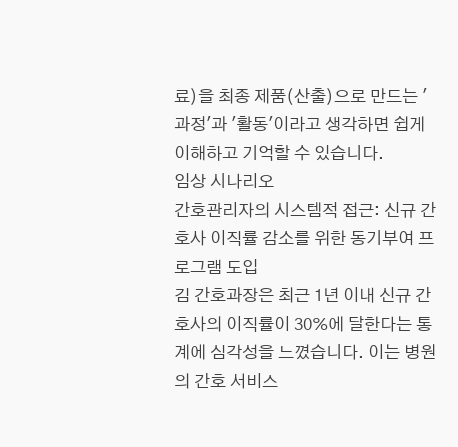료)을 최종 제품(산출)으로 만드는 '과정'과 '활동'이라고 생각하면 쉽게 이해하고 기억할 수 있습니다.
임상 시나리오
간호관리자의 시스템적 접근: 신규 간호사 이직률 감소를 위한 동기부여 프로그램 도입
김 간호과장은 최근 1년 이내 신규 간호사의 이직률이 30%에 달한다는 통계에 심각성을 느꼈습니다. 이는 병원의 간호 서비스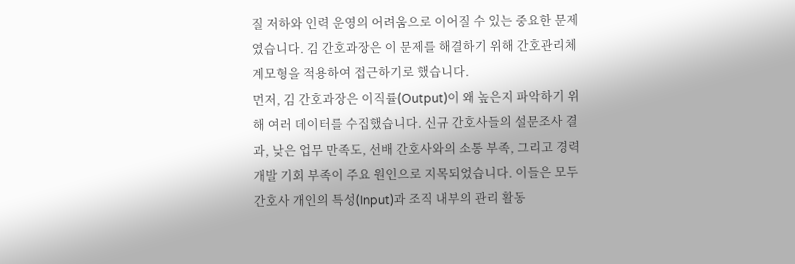질 저하와 인력 운영의 어려움으로 이어질 수 있는 중요한 문제였습니다. 김 간호과장은 이 문제를 해결하기 위해 간호관리체계모형을 적용하여 접근하기로 했습니다.
먼저, 김 간호과장은 이직률(Output)이 왜 높은지 파악하기 위해 여러 데이터를 수집했습니다. 신규 간호사들의 설문조사 결과, 낮은 업무 만족도, 선배 간호사와의 소통 부족, 그리고 경력 개발 기회 부족이 주요 원인으로 지목되었습니다. 이들은 모두 간호사 개인의 특성(Input)과 조직 내부의 관리 활동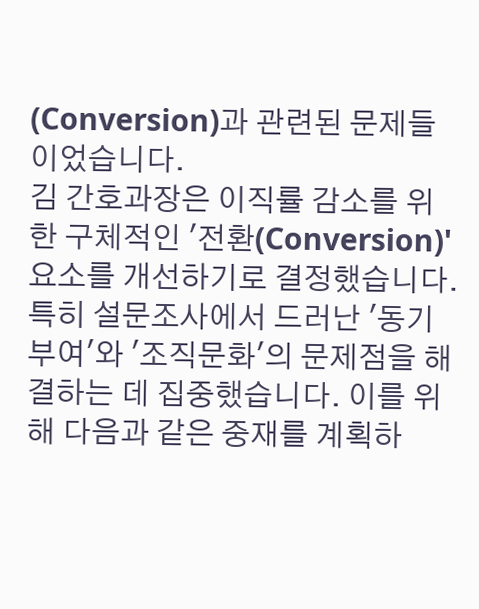(Conversion)과 관련된 문제들이었습니다.
김 간호과장은 이직률 감소를 위한 구체적인 '전환(Conversion)' 요소를 개선하기로 결정했습니다. 특히 설문조사에서 드러난 '동기부여'와 '조직문화'의 문제점을 해결하는 데 집중했습니다. 이를 위해 다음과 같은 중재를 계획하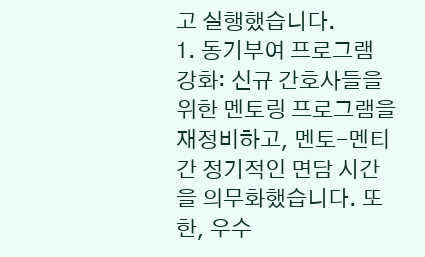고 실행했습니다.
1. 동기부여 프로그램 강화: 신규 간호사들을 위한 멘토링 프로그램을 재정비하고, 멘토-멘티 간 정기적인 면담 시간을 의무화했습니다. 또한, 우수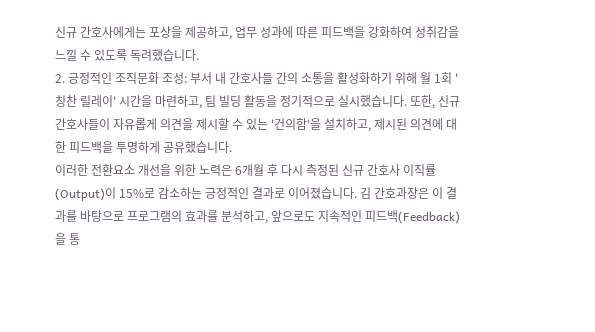신규 간호사에게는 포상을 제공하고, 업무 성과에 따른 피드백을 강화하여 성취감을 느낄 수 있도록 독려했습니다.
2. 긍정적인 조직문화 조성: 부서 내 간호사들 간의 소통을 활성화하기 위해 월 1회 '칭찬 릴레이' 시간을 마련하고, 팀 빌딩 활동을 정기적으로 실시했습니다. 또한, 신규 간호사들이 자유롭게 의견을 제시할 수 있는 '건의함'을 설치하고, 제시된 의견에 대한 피드백을 투명하게 공유했습니다.
이러한 전환요소 개선을 위한 노력은 6개월 후 다시 측정된 신규 간호사 이직률(Output)이 15%로 감소하는 긍정적인 결과로 이어졌습니다. 김 간호과장은 이 결과를 바탕으로 프로그램의 효과를 분석하고, 앞으로도 지속적인 피드백(Feedback)을 통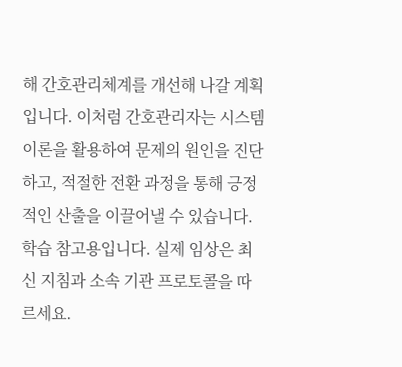해 간호관리체계를 개선해 나갈 계획입니다. 이처럼 간호관리자는 시스템 이론을 활용하여 문제의 원인을 진단하고, 적절한 전환 과정을 통해 긍정적인 산출을 이끌어낼 수 있습니다.
학습 참고용입니다. 실제 임상은 최신 지침과 소속 기관 프로토콜을 따르세요.